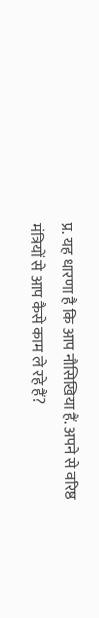प्र. यह धारणा है कि आप नौसिखिया हैं. अपने से वरिष्ठ मंत्रियों से आप कैसे काम ले रहे हैं?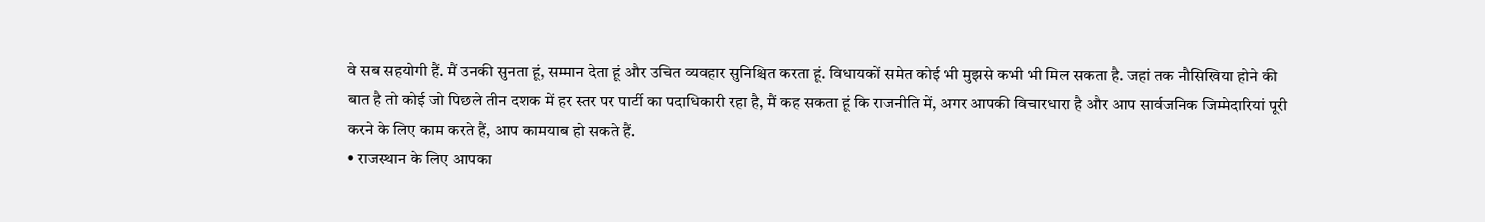वे सब सहयोगी हैं. मैं उनकी सुनता हूं, सम्मान देता हूं और उचित व्यवहार सुनिश्चित करता हूं. विधायकों समेत कोई भी मुझसे कभी भी मिल सकता है. जहां तक नौसिखिया होने की बात है तो कोई जो पिछले तीन दशक में हर स्तर पर पार्टी का पदाधिकारी रहा है, मैं कह सकता हूं कि राजनीति में, अगर आपकी विचारधारा है और आप सार्वजनिक जिम्मेदारियां पूरी करने के लिए काम करते हैं, आप कामयाब हो सकते हैं.
• राजस्थान के लिए आपका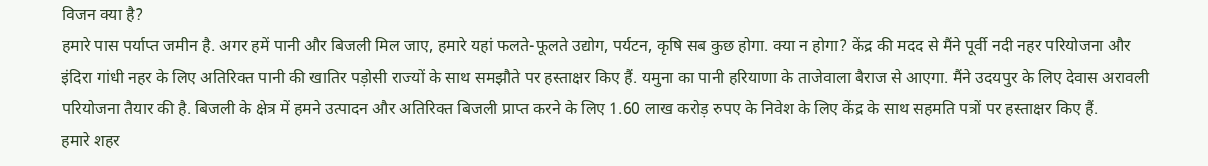विजन क्या है?
हमारे पास पर्याप्त जमीन है. अगर हमें पानी और बिजली मिल जाए, हमारे यहां फलते-फूलते उद्योग, पर्यटन, कृषि सब कुछ होगा. क्या न होगा? केंद्र की मदद से मैंने पूर्वी नदी नहर परियोजना और इंदिरा गांधी नहर के लिए अतिरिक्त पानी की खातिर पड़ोसी राज्यों के साथ समझौते पर हस्ताक्षर किए हैं. यमुना का पानी हरियाणा के ताजेवाला बैराज से आएगा. मैंने उदयपुर के लिए देवास अरावली परियोजना तैयार की है. बिजली के क्षेत्र में हमने उत्पादन और अतिरिक्त बिजली प्राप्त करने के लिए 1.60 लाख करोड़ रुपए के निवेश के लिए केंद्र के साथ सहमति पत्रों पर हस्ताक्षर किए हैं.
हमारे शहर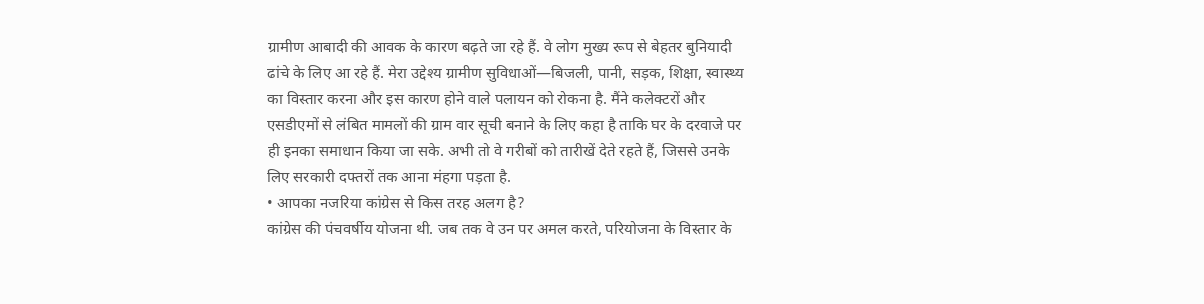ग्रामीण आबादी की आवक के कारण बढ़ते जा रहे हैं. वे लोग मुख्य रूप से बेहतर बुनियादी ढांचे के लिए आ रहे हैं. मेरा उद्देश्य ग्रामीण सुविधाओं—बिजली, पानी, सड़क, शिक्षा, स्वास्थ्य का विस्तार करना और इस कारण होने वाले पलायन को रोकना है. मैंने कलेक्टरों और एसडीएमों से लंबित मामलों की ग्राम वार सूची बनाने के लिए कहा है ताकि घर के दरवाजे पर ही इनका समाधान किया जा सके. अभी तो वे गरीबों को तारीखें देते रहते हैं, जिससे उनके लिए सरकारी दफ्तरों तक आना मंहगा पड़ता है.
• आपका नजरिया कांग्रेस से किस तरह अलग है?
कांग्रेस की पंचवर्षीय योजना थी. जब तक वे उन पर अमल करते, परियोजना के विस्तार के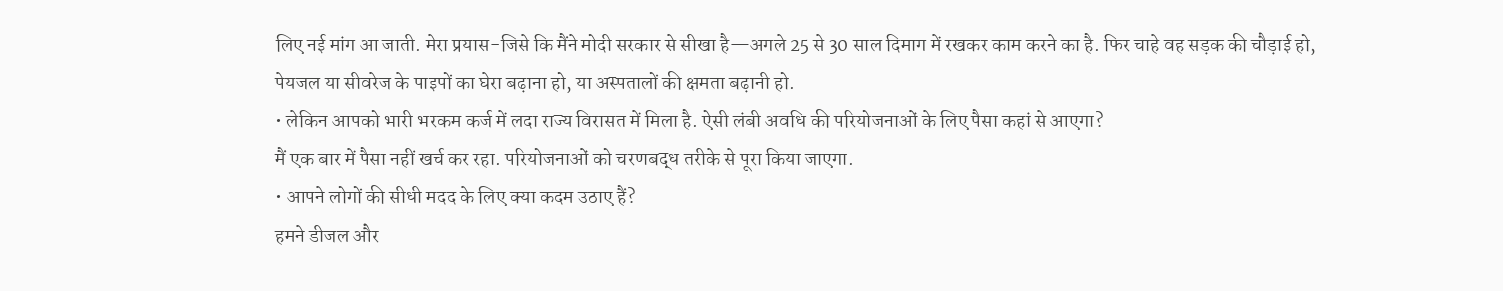लिए नई मांग आ जाती. मेरा प्रयास-जिसे कि मैंने मोदी सरकार से सीखा है—अगले 25 से 30 साल दिमाग में रखकर काम करने का है. फिर चाहे वह सड़क की चौड़ाई हो, पेयजल या सीवरेज के पाइपों का घेरा बढ़ाना हो, या अस्पतालों की क्षमता बढ़ानी हो.
• लेकिन आपको भारी भरकम कर्ज में लदा राज्य विरासत में मिला है. ऐसी लंबी अवधि की परियोजनाओं के लिए पैसा कहां से आएगा?
मैं एक बार में पैसा नहीं खर्च कर रहा. परियोजनाओं को चरणबद्ध तरीके से पूरा किया जाएगा.
• आपने लोगों की सीधी मदद के लिए क्या कदम उठाए हैं?
हमने डीजल और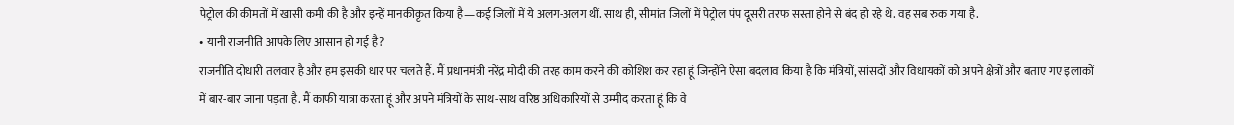पेट्रोल की कीमतों में खासी कमी की है और इन्हें मानकीकृत किया है—कई जिलों में ये अलग-अलग थीं. साथ ही, सीमांत जिलों में पेट्रोल पंप दूसरी तरफ सस्ता होने से बंद हो रहे थे. वह सब रुक गया है.
• यानी राजनीति आपके लिए आसान हो गई है?
राजनीति दोधारी तलवार है और हम इसकी धार पर चलते हैं. मैं प्रधानमंत्री नरेंद्र मोदी की तरह काम करने की कोशिश कर रहा हूं जिन्होंने ऐसा बदलाव किया है कि मंत्रियों, सांसदों और विधायकों को अपने क्षेत्रों और बताए गए इलाकों में बार-बार जाना पड़ता है. मैं काफी यात्रा करता हूं और अपने मंत्रियों के साथ-साथ वरिष्ठ अधिकारियों से उम्मीद करता हूं कि वे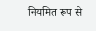नियमित रूप से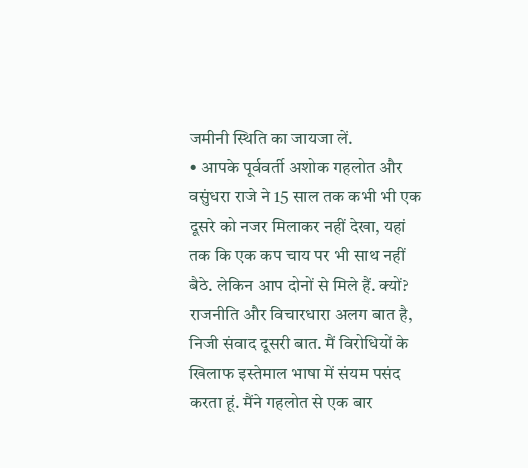जमीनी स्थिति का जायजा लें.
• आपके पूर्ववर्ती अशोक गहलोत और वसुंधरा राजे ने 15 साल तक कभी भी एक दूसरे को नजर मिलाकर नहीं देखा, यहां तक कि एक कप चाय पर भी साथ नहीं बैठे. लेकिन आप दोनों से मिले हैं. क्यों?
राजनीति और विचारधारा अलग बात है, निजी संवाद दूसरी बात. मैं विरोधियों के खिलाफ इस्तेमाल भाषा में संयम पसंद करता हूं. मैंने गहलोत से एक बार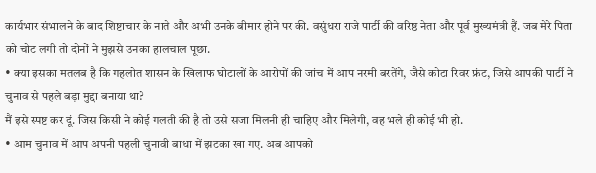कार्यभार संभालने के बाद शिष्टाचार के नाते और अभी उनके बीमार होने पर की. वसुंधरा राजे पार्टी की वरिष्ठ नेता और पूर्व मुख्यमंत्री हैं. जब मेरे पिता को चोट लगी तो दोनों ने मुझसे उनका हालचाल पूछा.
• क्या इसका मतलब है कि गहलोत शासन के खिलाफ घोटालों के आरोपों की जांच में आप नरमी बरतेंगे, जैसे कोटा रिवर फ्रंट, जिसे आपकी पार्टी ने चुनाव से पहले बड़ा मुद्दा बनाया था?
मैं इसे स्पष्ट कर दूं. जिस किसी ने कोई गलती की है तो उसे सजा मिलनी ही चाहिए और मिलेगी, वह भले ही कोई भी हो.
• आम चुनाव में आप अपनी पहली चुनावी बाधा में झटका खा गए. अब आपको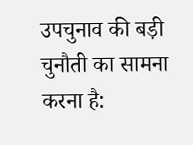उपचुनाव की बड़ी चुनौती का सामना करना है: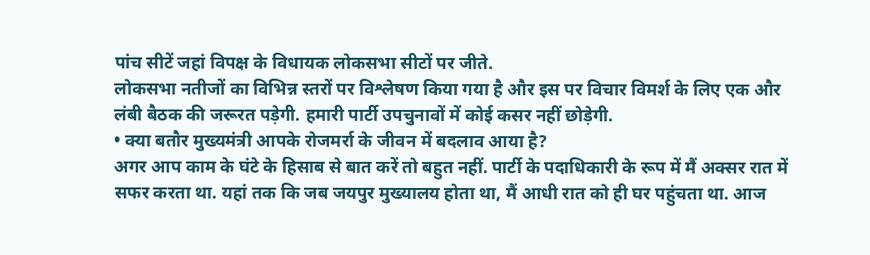पांच सीटें जहां विपक्ष के विधायक लोकसभा सीटों पर जीते.
लोकसभा नतीजों का विभिन्न स्तरों पर विश्लेषण किया गया है और इस पर विचार विमर्श के लिए एक और लंबी बैठक की जरूरत पड़ेगी. हमारी पार्टी उपचुनावों में कोई कसर नहीं छोड़ेगी.
• क्या बतौर मुख्यमंत्री आपके रोजमर्रा के जीवन में बदलाव आया है?
अगर आप काम के घंटे के हिसाब से बात करें तो बहुत नहीं. पार्टी के पदाधिकारी के रूप में मैं अक्सर रात में सफर करता था. यहां तक कि जब जयपुर मुख्यालय होता था, मैं आधी रात को ही घर पहुंचता था. आज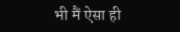भी मैं ऐसा ही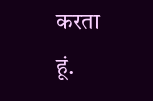करता हूं.